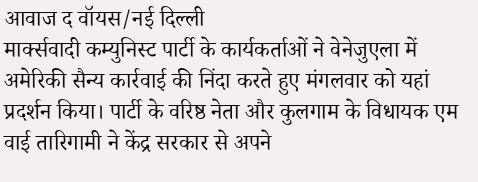आवाज द वॉयस/नई दिल्ली
मार्क्सवादी कम्युनिस्ट पार्टी के कार्यकर्ताओं ने वेनेजुएला में अमेरिकी सैन्य कार्रवाई की निंदा करते हुए मंगलवार को यहां प्रदर्शन किया। पार्टी के वरिष्ठ नेता और कुलगाम के विधायक एम वाई तारिगामी ने केंद्र सरकार से अपने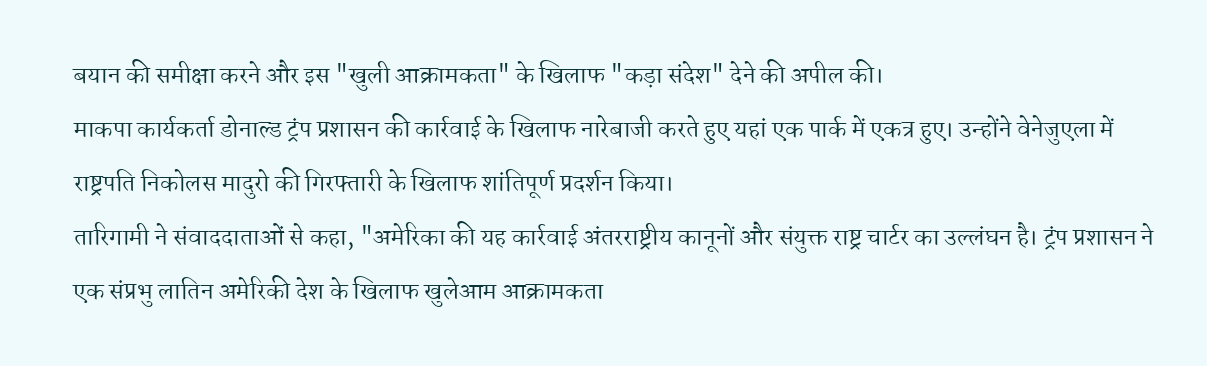बयान की समीक्षा करने और इस "खुली आक्रामकता" के खिलाफ "कड़ा संदेश" देने की अपील की।
माकपा कार्यकर्ता डोनाल्ड ट्रंप प्रशासन की कार्रवाई के खिलाफ नारेबाजी करते हुए यहां एक पार्क में एकत्र हुए। उन्होंने वेनेजुएला में राष्ट्रपति निकोलस मादुरो की गिरफ्तारी के खिलाफ शांतिपूर्ण प्रदर्शन किया।
तारिगामी ने संवाददाताओं से कहा, "अमेरिका की यह कार्रवाई अंतरराष्ट्रीय कानूनों और संयुक्त राष्ट्र चार्टर का उल्लंघन है। ट्रंप प्रशासन ने एक संप्रभु लातिन अमेरिकी देश के खिलाफ खुलेआम आक्रामकता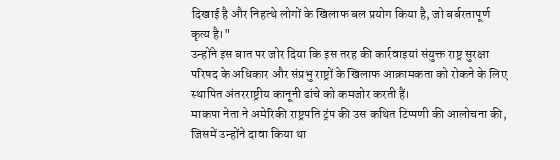दिखाई है और निहत्थे लोगों के खिलाफ बल प्रयोग किया है, जो बर्बरतापूर्ण कृत्य है।"
उन्होंने इस बात पर जोर दिया कि इस तरह की कार्रवाइयां संयुक्त राष्ट्र सुरक्षा परिषद के अधिकार और संप्रभु राष्ट्रों के खिलाफ आक्रामकता को रोकने के लिए स्थापित अंतरराष्ट्रीय कानूनी ढांचे को कमजोर करती हैं।
माकपा नेता ने अमेरिकी राष्ट्रपति ट्रंप की उस कथित टिप्पणी की आलोचना की, जिसमें उन्होंने दावा किया था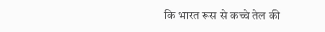कि भारत रूस से कच्चे तेल की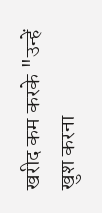खरीद कम करके "उन्हें खुश करना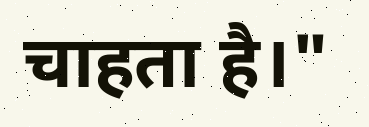चाहता है।"